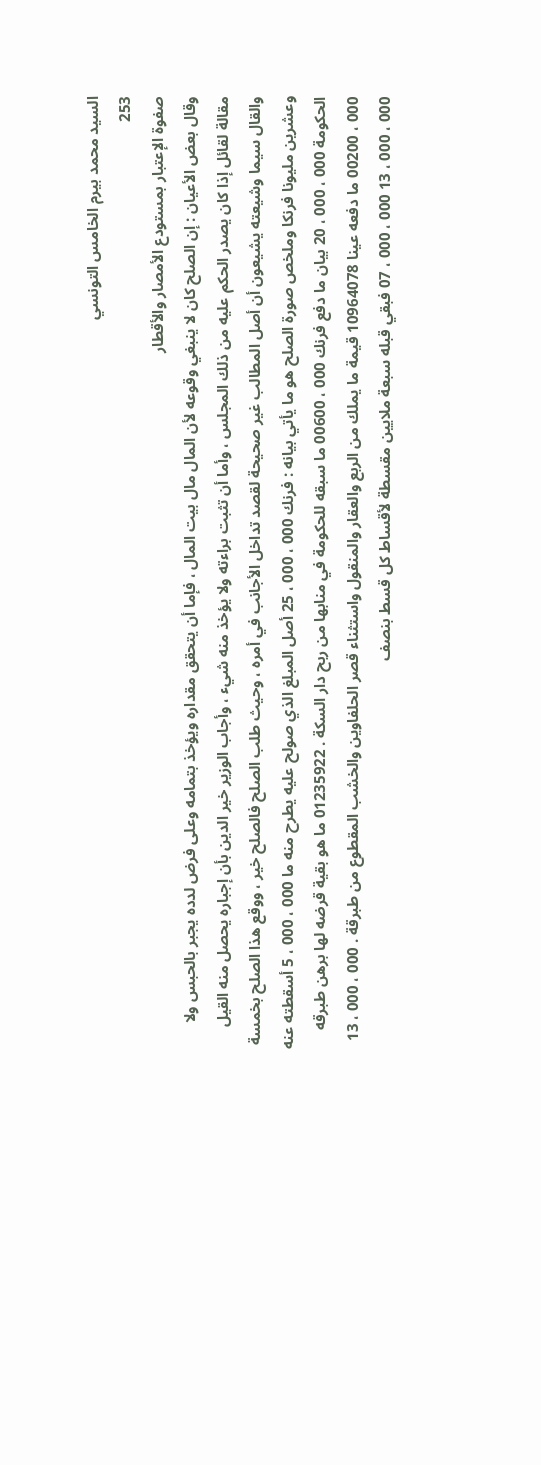السيد محمد بيرم الخامس التونسي
253
صفوة الإعتبار بمستودع الأمصار والأقطار
وقال بعض الأعيان : إن الصلح كان لا ينبغي وقوعه لأن المال مال بيت المال ، فإما أن يتحقق مقداره ويؤخذ بتمامه وعلى فرض لدده يجبر بالحبس ولا مقالة لقائل إذا كان يصدر الحكم عليه من ذلك المجلس ، وأما أن تثبت براءته ولا يؤخذ منه شيء ، وأجاب الوزير خير الدين بأن إجباره يحصل منه القيل والقال سيما وشيعته يشيعون أن أصل المطالب غير صحيحة لقصد تداخل الأجانب في أمره ، وحيث طلب الصلح فالصلح خير ، ووقع هذا الصلح بخمسة وعشرين مليونا فرنكا وملخص صورة الصلح هو ما يأتي بيانه : فرنك 000 ، 000 ، 25 أصل المبلغ الذي صولح عليه يطرح منه ما 000 ، 000 ، 5 أسقطته عنه الحكومة 000 ، 000 ، 20 بيان ما دفع فرنك 000 ، 00600 ما سبقه للحكومة في منابها من ربح دار السكة . 01235922 ما هو بقية قرضه لها برهن طبرقه 000 ، 00200 ما دفعه عينا 10964078 قيمة ما يملك من الربع والعقار والمنقول واستثناء قصر الحلفاوين والخشب المقطوع من طبرقة . 000 ، 000 ، 13 000 ، 000 ، 13 000 ، 000 ، 07 فبقي قبله سبعة ملايين مقسطة لأقساط كل قسط بنصف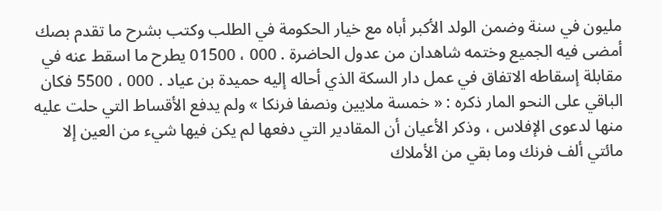مليون في سنة وضمن الولد الأكبر أباه مع خيار الحكومة في الطلب وكتب بشرح ما تقدم بصك أمضى فيه الجميع وختمه شاهدان من عدول الحاضرة . 000 ، 01500 يطرح ما اسقط عنه في مقابلة إسقاطه الاتفاق في عمل دار السكة الذي أحاله إليه حميدة بن عياد . 000 ، 5500 فكان الباقي على النحو المار ذكره : « خمسة ملايين ونصفا فرنكا » ولم يدفع الأقساط التي حلت عليه منها لدعوى الإفلاس ، وذكر الأعيان أن المقادير التي دفعها لم يكن فيها شيء من العين إلا مائتي ألف فرنك وما بقي من الأملاك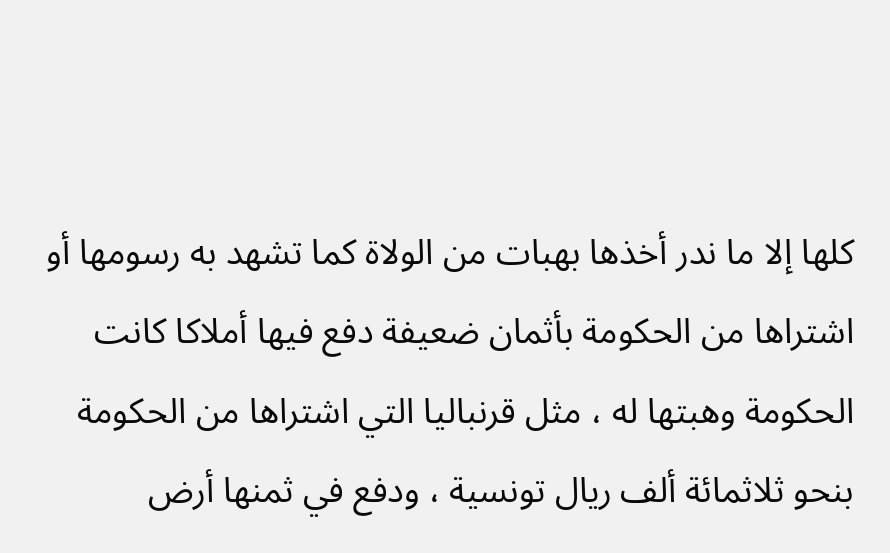كلها إلا ما ندر أخذها بهبات من الولاة كما تشهد به رسومها أو اشتراها من الحكومة بأثمان ضعيفة دفع فيها أملاكا كانت الحكومة وهبتها له ، مثل قرنباليا التي اشتراها من الحكومة بنحو ثلاثمائة ألف ريال تونسية ، ودفع في ثمنها أرض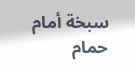سبخة أمام حمام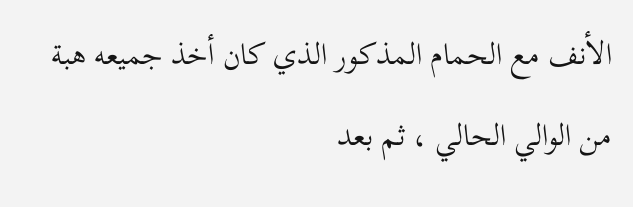الأنف مع الحمام المذكور الذي كان أخذ جميعه هبة من الوالي الحالي ، ثم بعد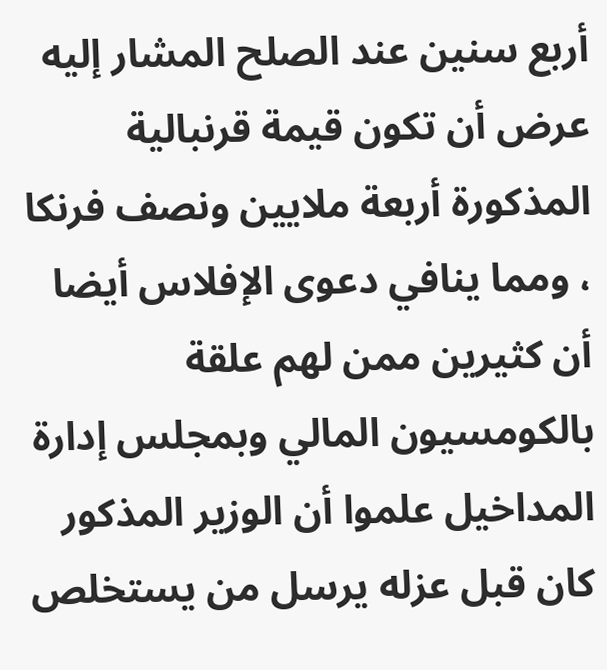أربع سنين عند الصلح المشار إليه عرض أن تكون قيمة قرنبالية المذكورة أربعة ملايين ونصف فرنكا ، ومما ينافي دعوى الإفلاس أيضا أن كثيرين ممن لهم علقة بالكومسيون المالي وبمجلس إدارة المداخيل علموا أن الوزير المذكور كان قبل عزله يرسل من يستخلص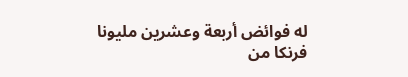له فوائض أربعة وعشرين مليونا فرنكا من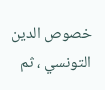خصوص الدين التونسي ، ثم